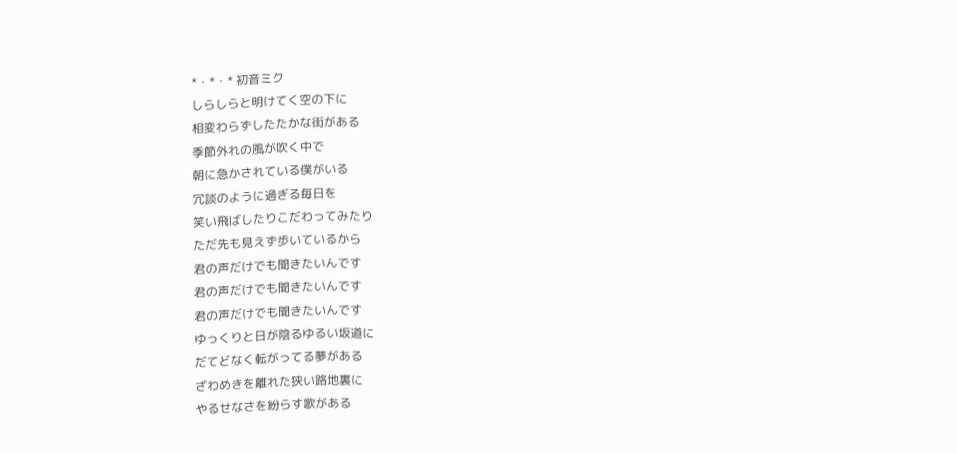*・*・* 初音ミク
しらしらと明けてく空の下に
相変わらずしたたかな街がある
季節外れの風が吹く中で
朝に急かされている僕がいる
冗談のように過ぎる毎日を
笑い飛ばしたりこだわってみたり
ただ先も見えず歩いているから
君の声だけでも聞きたいんです
君の声だけでも聞きたいんです
君の声だけでも聞きたいんです
ゆっくりと日が陰るゆるい坂道に
だてどなく転がってる夢がある
ざわめきを離れた狭い路地裏に
やるせなさを紛らす歌がある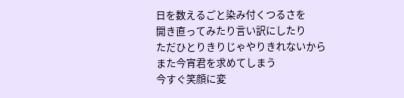日を数えるごと染み付くつるさを
開き直ってみたり言い訳にしたり
ただひとりきりじゃやりきれないから
また今宵君を求めてしまう
今すぐ笑顔に変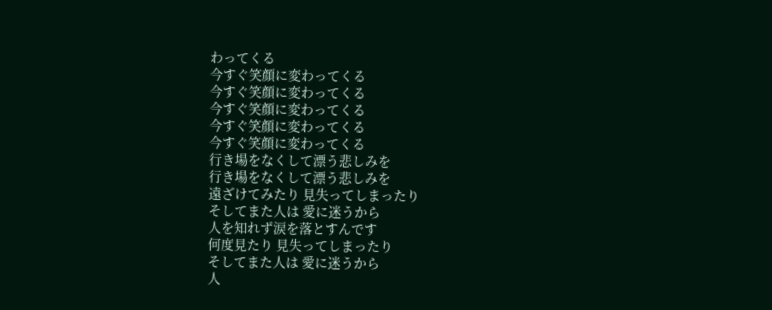わってくる
今すぐ笑顔に変わってくる
今すぐ笑顔に変わってくる
今すぐ笑顔に変わってくる
今すぐ笑顔に変わってくる
今すぐ笑顔に変わってくる
行き場をなくして漂う悲しみを
行き場をなくして漂う悲しみを
遠ざけてみたり 見失ってしまったり
そしてまた人は 愛に迷うから
人を知れず涙を落とすんです
何度見たり 見失ってしまったり
そしてまた人は 愛に迷うから
人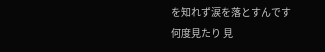を知れず涙を落とすんです
何度見たり 見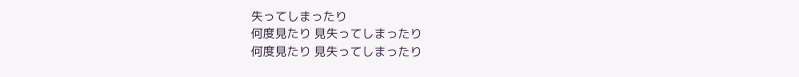失ってしまったり
何度見たり 見失ってしまったり
何度見たり 見失ってしまったり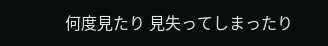何度見たり 見失ってしまったり